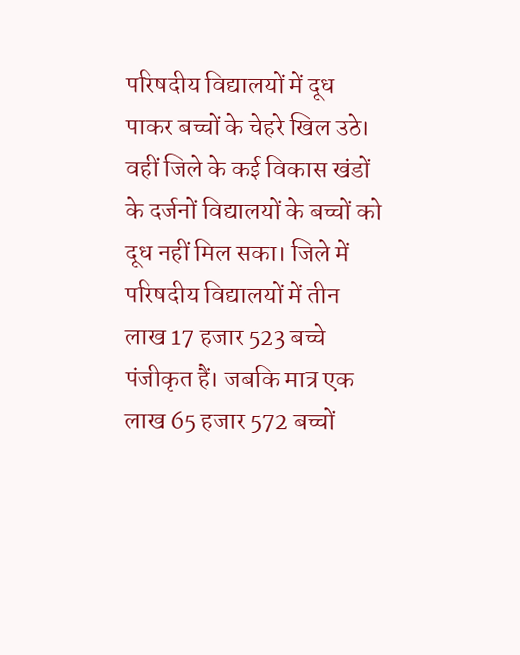परिषदीय विद्यालयों में दूध पाकर बच्चों के चेहरे खिल उठे। वहीं जिले के कई विकास खंडों के दर्जनों विद्यालयों के बच्चों को दूध नहीं मिल सका। जिले में परिषदीय विद्यालयों में तीन लाख 17 हजार 523 बच्चे पंजीकृत हैं। जबकि मात्र एक लाख 65 हजार 572 बच्चों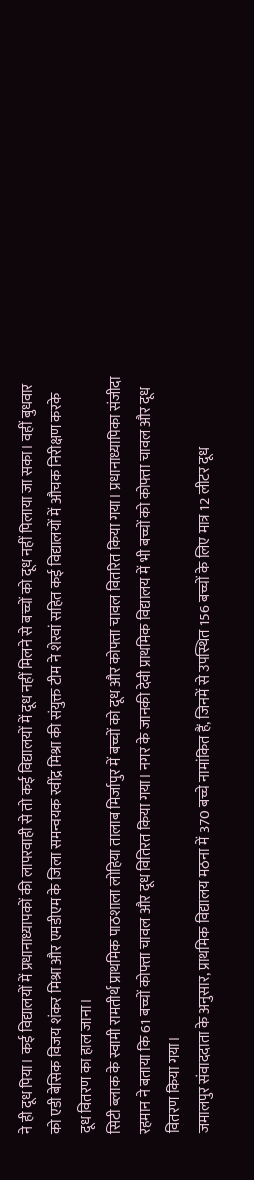ने ही दूध पिया। कई विद्यालयों में प्रधानाध्यापकों की लापरवाही से तो कई विद्यालयों में दूध नहीं मिलने से बच्चों को दूध नहीं पिलाया जा सका। वहीं बुधवार को एडी बेसिक विजय शंकर मिश्रा और एमडीएम के जिला समन्वयक रवींद्र मिश्रा की संयुक्त टीम ने शेरवां सहित कई विद्यालयों में औचक निरीक्षण करके दूध वितरण का हाल जाना।
सिटी ब्लाक के स्वामी रामतीर्थ प्राथमिक पाठशाला लोहिया तालाब मिर्जापुर में बच्चों को दूध और कोफ्ता चावल वितरित किया गया। प्रधानाध्यापिका संजीदा रहमान ने बताया कि 61 बच्चों कोफ्ता चावल और दूध वितिरत किया गया। नगर के जानकी देवी प्राथमिक विद्यालय में भी बच्चों को कोफ्ता चावल और दूध वितरण किया गया।
जमालपुर संवाददाता के अनुसार, प्राथमिक विद्यालय मठना में 370 बच्चे नामांकित हैं, जिनमें से उपस्थित 156 बच्चों के लिए मात्र 12 लीटर दूध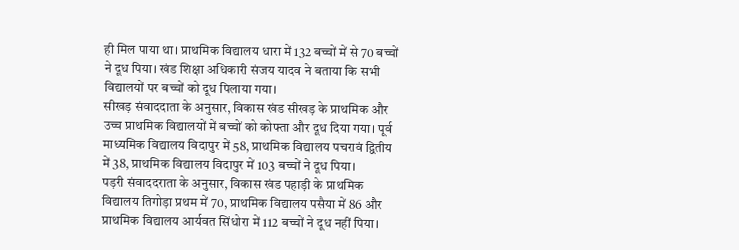ही मिल पाया था। प्राथमिक विद्यालय धारा में 132 बच्चों में से 70 बच्चों ने दूध पिया। खंड शिक्षा अधिकारी संजय यादव ने बताया कि सभी विद्यालयों पर बच्चों को दूध पिलाया गया।
सीखड़ संवाददाता के अनुसार, विकास खंड सीखड़ के प्राथमिक और उच्च प्राथमिक विद्यालयों में बच्चों को कोफ्ता और दूध दिया गया। पूर्व माध्यमिक विद्यालय विदापुर में 58, प्राथमिक विद्यालय पचरावं द्वितीय में 38, प्राथमिक विद्यालय विदापुर में 103 बच्चों ने दूध पिया।
पड़री संवाददराता के अनुसार, विकास खंड पहाड़ी के प्राथमिक विद्यालय तिगोड़ा प्रथम में 70, प्राथमिक विद्यालय पसैया में 86 और प्राथमिक विद्यालय आर्यवत सिंधोरा में 112 बच्चों ने दूध नहीं पिया।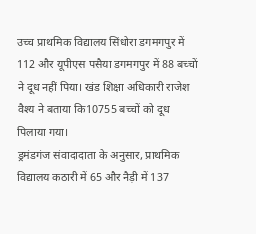उच्च प्राथमिक विद्यालय सिंधोरा डगमगपुर में 112 और यूपीएस पसैया डगमगपुर में 88 बच्चों ने दूध नहीं पिया। खंड शिक्षा अधिकारी राजेश वैश्य ने बताया कि10755 बच्चों को दूध पिलाया गया।
ड्रमंडगंज संवादादाता के अनुसार, प्राथमिक विद्यालय कठारी में 65 और नैड़ी में 137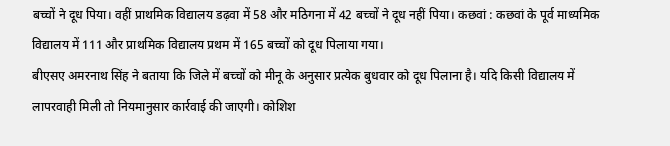बच्चों ने दूध पिया। वहीं प्राथमिक विद्यालय डढ़वा में 58 और मठिगना में 42 बच्चों ने दूध नहीं पिया। कछवां : कछवां के पूर्व माध्यमिक विद्यालय में 111 और प्राथमिक विद्यालय प्रथम में 165 बच्चों को दूध पिलाया गया।
बीएसए अमरनाथ सिंह ने बताया कि जिले में बच्चों को मीनू के अनुसार प्रत्येक बुधवार को दूध पिलाना है। यदि किसी विद्यालय में लापरवाही मिली तो नियमानुसार कार्रवाई की जाएगी। कोशिश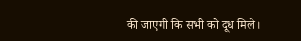की जाएगी कि सभी को दूध मिले।